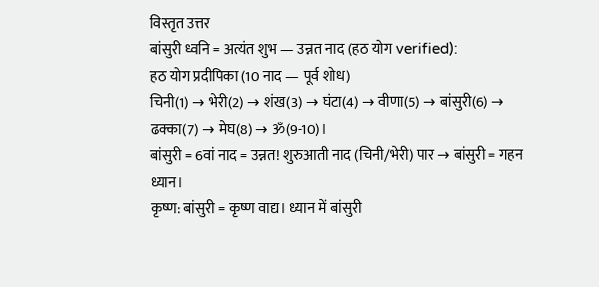विस्तृत उत्तर
बांसुरी ध्वनि = अत्यंत शुभ — उन्नत नाद (हठ योग verified):
हठ योग प्रदीपिका (10 नाद — पूर्व शोध)
चिनी(1) → भेरी(2) → शंख(3) → घंटा(4) → वीणा(5) → बांसुरी(6) → ढक्का(7) → मेघ(8) → ॐ(9-10)।
बांसुरी = 6वां नाद = उन्नत! शुरुआती नाद (चिनी/भेरी) पार → बांसुरी = गहन ध्यान।
कृष्ण: बांसुरी = कृष्ण वाद्य। ध्यान में बांसुरी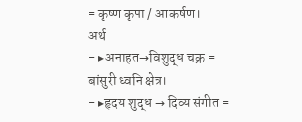= कृष्ण कृपा / आकर्षण।
अर्थ
- ▸अनाहत→विशुद्ध चक्र = बांसुरी ध्वनि क्षेत्र।
- ▸हृदय शुद्ध → दिव्य संगीत =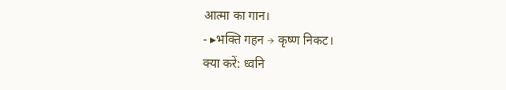आत्मा का गान।
- ▸भक्ति गहन → कृष्ण निकट।
क्या करें: ध्वनि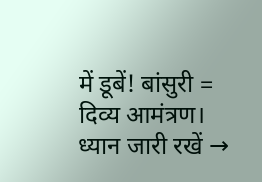में डूबें! बांसुरी = दिव्य आमंत्रण। ध्यान जारी रखें →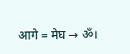आगे = मेघ → ॐ।